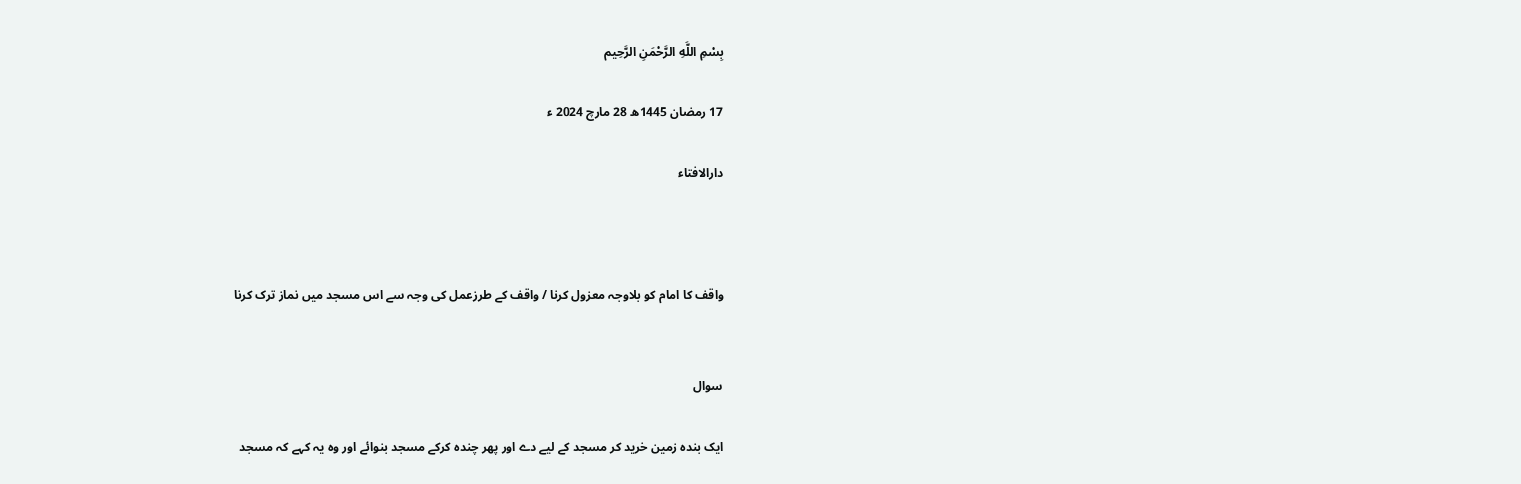بِسْمِ اللَّهِ الرَّحْمَنِ الرَّحِيم

17 رمضان 1445ھ 28 مارچ 2024 ء

دارالافتاء



واقف کا امام کو بلاوجہ معزول کرنا / واقف کے طرزعمل کی وجہ سے اس مسجد میں نماز ترک کرنا


سوال

ایک بندہ زمین خرید کر مسجد کے لیے دے اور پھر چندہ کرکے مسجد بنوائے اور وہ یہ کہے کہ مسجد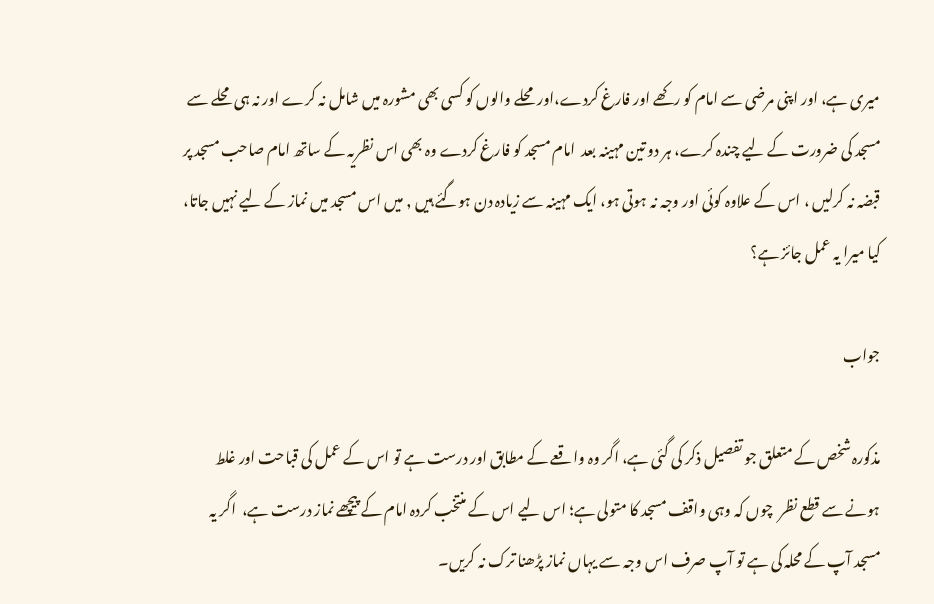میری ہے، اور اپنی مرضی سے امام کو رکھے اور فارغ کردے،اور محلے والوں کو کسی بھی مشورہ میں شامل نہ کرے اور نہ ہی محلے سے مسجد کی ضرورت کے لیے چندہ کرے، ہر دو تین مہینہ بعد  امام مسجد کو فارغ کردے وہ بھی اس نظریہ کے ساتھ امام صاحب مسجد پر قبضہ نہ کرلیں ، اس کے علاوہ کوئی اور وجہ نہ ہوتی ہو، ایک مہینہ سے زیادہ دن ہوگئے ہیں , میں اس مسجد میں نماز کے لیے نہیں جاتا، کیا میرا یہ عمل جائز ہے؟

جواب

مذکورہ شخص کے متعلق جو تفصیل ذکر کی گئی ہے، اگر وہ واقعے کے مطابق اور درست ہے تو اس کے عمل کی قباحت اور غلط ہونے سے قطع نظر  چوں کہ وہی واقف مسجد کا متولی ہے؛ اس لیے اس کے منتخب کردہ امام کے پیچھے نماز درست ہے،  اگر یہ مسجد آپ کے محلہ کی ہے تو آپ صرف اس وجہ سے یہاں نماز پڑھنا ترک نہ کریں۔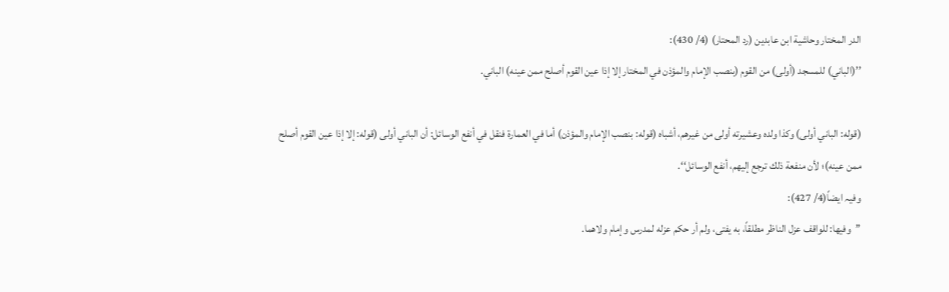الدر المختار وحاشية ابن عابدين (رد المحتار) (4/ 430):
’’(الباني) للمسجد (أولى) من القوم (بنصب الإمام والمؤذن في المختار إلا إذا عين القوم أصلح ممن عينه) الباني.

(قوله: الباني أولى) وكذا ولده وعشيرته أولى من غيرهم، أشباه (قوله: بنصب الإمام والمؤذن) أما في العمارة فنقل في أنفع الوسائل: أن الباني أولى (قوله: إلا إذا عين القوم أصلح ممن عينه)؛ لأن منفعة ذلك ترجع إليهم، أنفع الوسائل‘‘.
وفیہ ایضاً(4/ 427):
’’وفيها: للواقف عزل الناظر مطلقاً، به يفتى، ولم أر حكم عزله لمدرس وإمام ولاهما.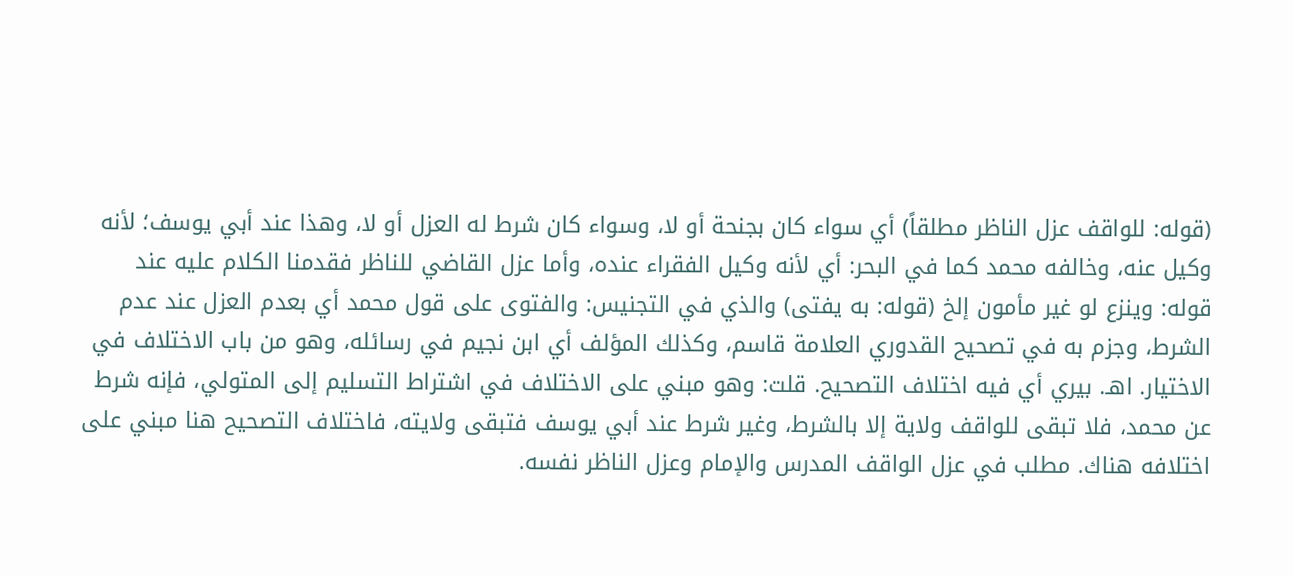(قوله: للواقف عزل الناظر مطلقاً) أي سواء كان بجنحة أو لا، وسواء كان شرط له العزل أو لا، وهذا عند أبي يوسف؛ لأنه وكيل عنه، وخالفه محمد كما في البحر: أي لأنه وكيل الفقراء عنده، وأما عزل القاضي للناظر فقدمنا الكلام عليه عند قوله: وينزع لو غير مأمون إلخ (قوله: به يفتى) والذي في التجنيس: والفتوى على قول محمد أي بعدم العزل عند عدم الشرط، وجزم به في تصحيح القدوري العلامة قاسم، وكذلك المؤلف أي ابن نجيم في رسائله، وهو من باب الاختلاف في الاختيار. اهـ. بيري أي فيه اختلاف التصحيح. قلت: وهو مبني على الاختلاف في اشتراط التسليم إلى المتولي، فإنه شرط عن محمد، فلا تبقى للواقف ولاية إلا بالشرط، وغير شرط عند أبي يوسف فتبقى ولايته، فاختلاف التصحيح هنا مبني على اختلافه هناك. مطلب في عزل الواقف المدرس والإمام وعزل الناظر نفسه.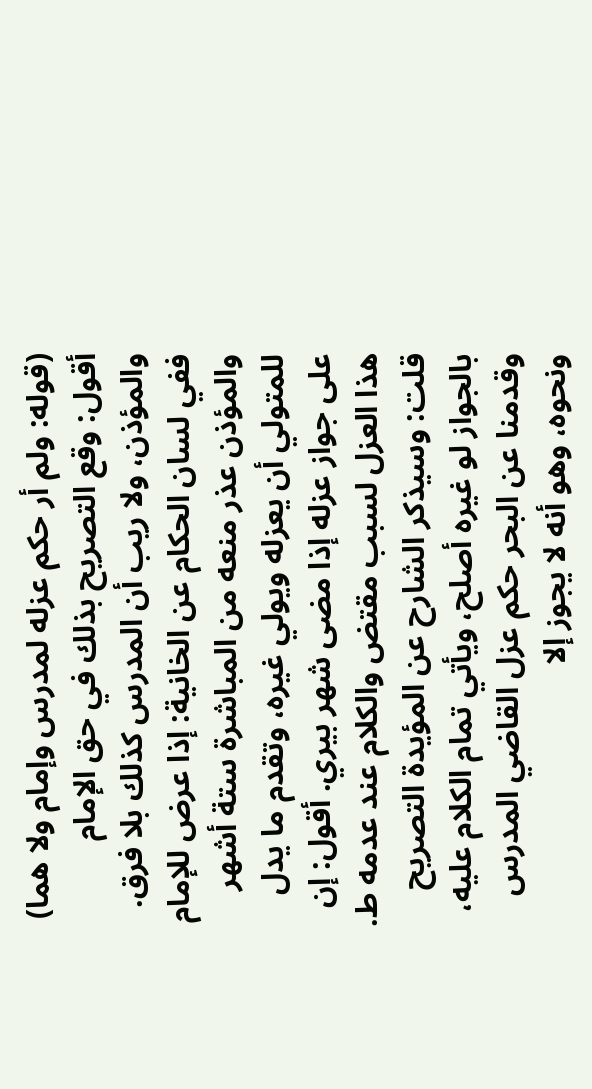(قوله: ولم أر حكم عزله لمدرس وإمام ولا هما) أقول: وقع التصريح بذلك في حق الإمام والمؤذن، ولا ريب أن المدرس كذلك بلا فرق. ففي لسان الحكام عن الخانية: إذا عرض للإمام والمؤذن عذر منعه من المباشرة ستة أشهر للمتولي أن يعزله ويولي غيره، وتقدم ما يدل على جواز عزله إذا مضى شهر بيري. أقول: إن هذا العزل لسبب مقتض والكلام عند عدمه ط. قلت: وسيذكر الشارح عن المؤيدة التصريح بالجواز لو غيره أصلح، ويأتي تمام الكلام عليه، وقدمنا عن البحر حكم عزل القاضي المدرس ونحوه، وهو أنه لا يجوز إلا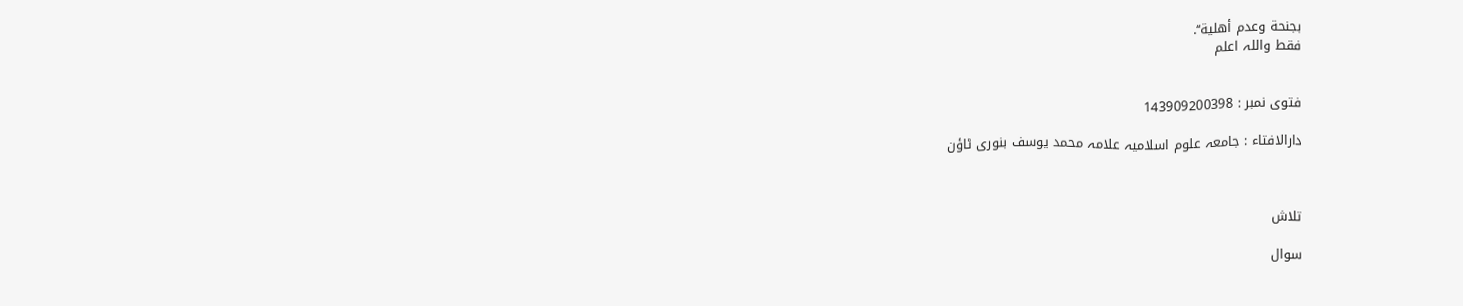بجنحة وعدم أهلية‘‘.
فقط واللہ اعلم


فتوی نمبر : 143909200398

دارالافتاء : جامعہ علوم اسلامیہ علامہ محمد یوسف بنوری ٹاؤن



تلاش

سوال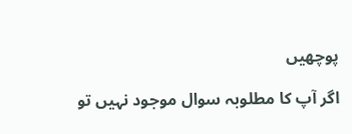پوچھیں

اگر آپ کا مطلوبہ سوال موجود نہیں تو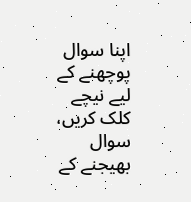اپنا سوال پوچھنے کے لیے نیچے کلک کریں، سوال بھیجنے کے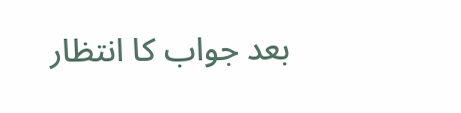بعد جواب کا انتظار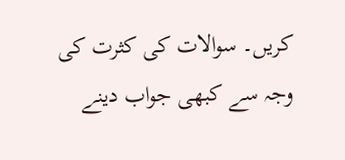کریں۔ سوالات کی کثرت کی وجہ سے کبھی جواب دینے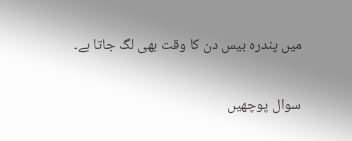میں پندرہ بیس دن کا وقت بھی لگ جاتا ہے۔

سوال پوچھیں